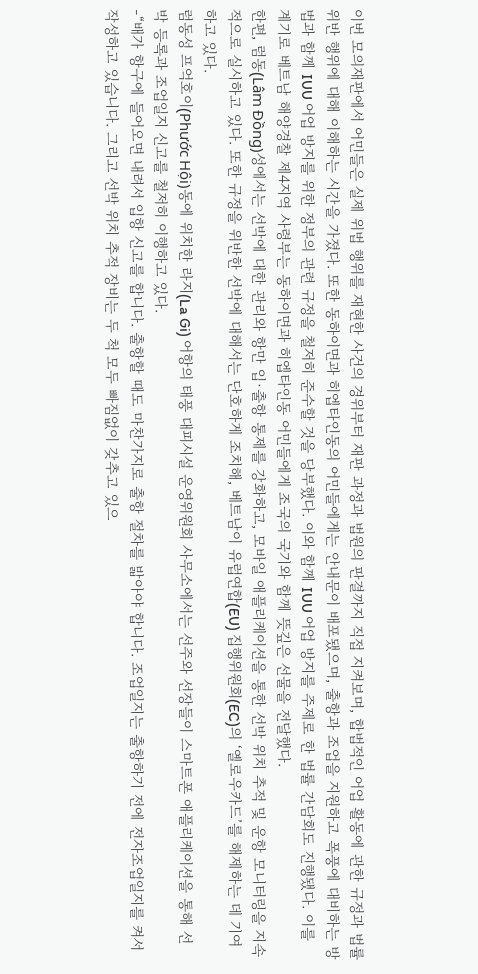이번 모의재판에서 어민들은 실제 위법 행위를 재현한 사건의 경위부터 재판 과정과 법원의 판결까지 직접 지켜보며, 합법적인 어업 활동에 관한 규정과 법률 위반 행위에 대해 이해하는 시간을 가졌다. 또한 동하이면과 히엡타인동의 어민들에게는 안내문이 배포됐으며, 출항과 조업을 지원하고 폭풍에 대비하는 방법과 함께 IUU 어업 방지를 위한 정부의 관련 규정을 철저히 준수할 것을 당부했다. 이와 함께 IUU 어업 방지를 주제로 한 법률 간담회도 진행됐다. 이를 계기로 베트남 해양경찰 제4지역 사령부는 동하이면과 히엡타인동 어민들에게 조국의 국기와 함께 뜻깊은 선물을 전달했다.
한편, 럼동(Lâm Đồng)성에서는 선박에 대한 관리와 항만 입·출항 통제를 강화하고, 모바일 애플리케이션을 통한 선박 위치 추적 및 운항 모니터링을 지속적으로 실시하고 있다. 또한 규정을 위반한 선박에 대해서는 단호하게 조치해, 베트남이 유럽연합(EU) 집행위원회(EC)의 ‘옐로우카드’를 해제하는 데 기여하고 있다.
럼동성 프억호이(Phước Hội)동에 위치한 라지(La Gi) 어항의 태풍 대피시설 운영위원회 사무소에서는 선주와 선장들이 스마트폰 애플리케이션을 통해 선박 등록과 조업일지 신고를 철저히 이행하고 있다.
-“배가 항구에 들어오면 내려서 입항 신고를 합니다. 출항할 때도 마찬가지로 출항 절차를 밟아야 합니다. 조업일지는 출항하기 전에 전자조업일지를 켜서 작성하고 있습니다. 그리고 선박 위치 추적 장비는 두 척 모두 빠짐없이 갖추고 있으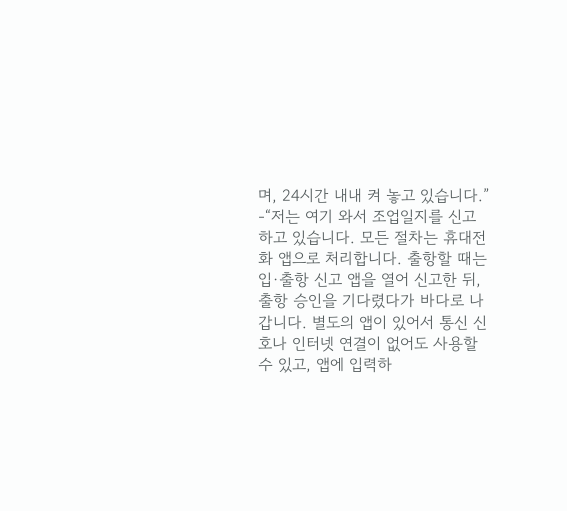며, 24시간 내내 켜 놓고 있습니다.”
-“저는 여기 와서 조업일지를 신고하고 있습니다. 모든 절차는 휴대전화 앱으로 처리합니다. 출항할 때는 입·출항 신고 앱을 열어 신고한 뒤, 출항 승인을 기다렸다가 바다로 나갑니다. 별도의 앱이 있어서 통신 신호나 인터넷 연결이 없어도 사용할 수 있고, 앱에 입력하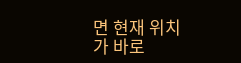면 현재 위치가 바로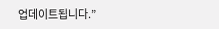업데이트됩니다.”